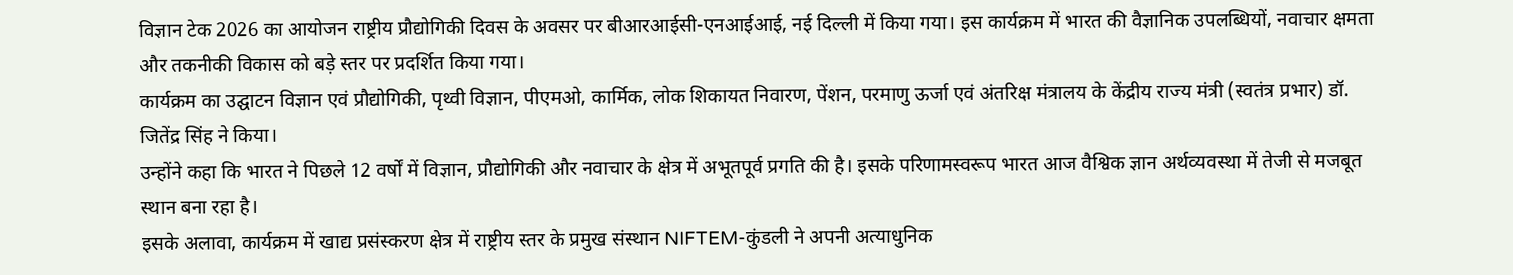विज्ञान टेक 2026 का आयोजन राष्ट्रीय प्रौद्योगिकी दिवस के अवसर पर बीआरआईसी-एनआईआई, नई दिल्ली में किया गया। इस कार्यक्रम में भारत की वैज्ञानिक उपलब्धियों, नवाचार क्षमता और तकनीकी विकास को बड़े स्तर पर प्रदर्शित किया गया।
कार्यक्रम का उद्घाटन विज्ञान एवं प्रौद्योगिकी, पृथ्वी विज्ञान, पीएमओ, कार्मिक, लोक शिकायत निवारण, पेंशन, परमाणु ऊर्जा एवं अंतरिक्ष मंत्रालय के केंद्रीय राज्य मंत्री (स्वतंत्र प्रभार) डॉ. जितेंद्र सिंह ने किया।
उन्होंने कहा कि भारत ने पिछले 12 वर्षों में विज्ञान, प्रौद्योगिकी और नवाचार के क्षेत्र में अभूतपूर्व प्रगति की है। इसके परिणामस्वरूप भारत आज वैश्विक ज्ञान अर्थव्यवस्था में तेजी से मजबूत स्थान बना रहा है।
इसके अलावा, कार्यक्रम में खाद्य प्रसंस्करण क्षेत्र में राष्ट्रीय स्तर के प्रमुख संस्थान NIFTEM-कुंडली ने अपनी अत्याधुनिक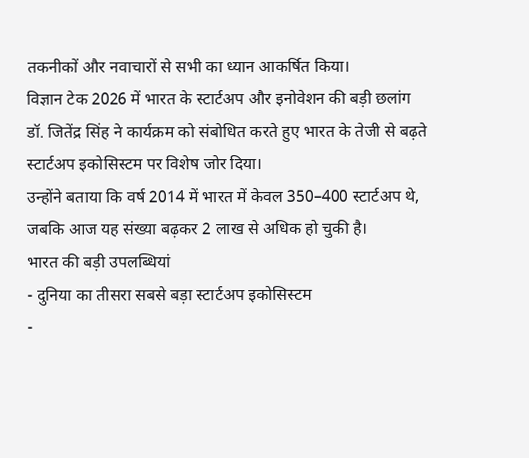तकनीकों और नवाचारों से सभी का ध्यान आकर्षित किया।
विज्ञान टेक 2026 में भारत के स्टार्टअप और इनोवेशन की बड़ी छलांग
डॉ. जितेंद्र सिंह ने कार्यक्रम को संबोधित करते हुए भारत के तेजी से बढ़ते स्टार्टअप इकोसिस्टम पर विशेष जोर दिया।
उन्होंने बताया कि वर्ष 2014 में भारत में केवल 350–400 स्टार्टअप थे, जबकि आज यह संख्या बढ़कर 2 लाख से अधिक हो चुकी है।
भारत की बड़ी उपलब्धियां
- दुनिया का तीसरा सबसे बड़ा स्टार्टअप इकोसिस्टम
-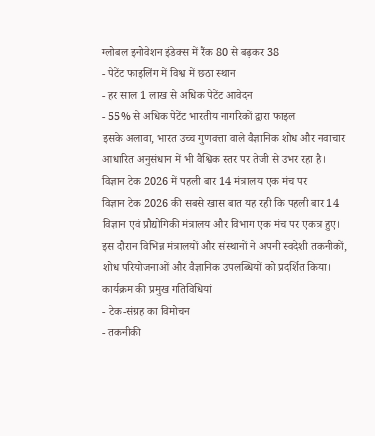ग्लोबल इनोवेशन इंडेक्स में रैंक 80 से बढ़कर 38
- पेटेंट फाइलिंग में विश्व में छठा स्थान
- हर साल 1 लाख से अधिक पेटेंट आवेदन
- 55% से अधिक पेटेंट भारतीय नागरिकों द्वारा फाइल
इसके अलावा, भारत उच्च गुणवत्ता वाले वैज्ञानिक शोध और नवाचार आधारित अनुसंधान में भी वैश्विक स्तर पर तेजी से उभर रहा है।
विज्ञान टेक 2026 में पहली बार 14 मंत्रालय एक मंच पर
विज्ञान टेक 2026 की सबसे खास बात यह रही कि पहली बार 14 विज्ञान एवं प्रौद्योगिकी मंत्रालय और विभाग एक मंच पर एकत्र हुए।
इस दौरान विभिन्न मंत्रालयों और संस्थानों ने अपनी स्वदेशी तकनीकों, शोध परियोजनाओं और वैज्ञानिक उपलब्धियों को प्रदर्शित किया।
कार्यक्रम की प्रमुख गतिविधियां
- टेक-संग्रह का विमोचन
- तकनीकी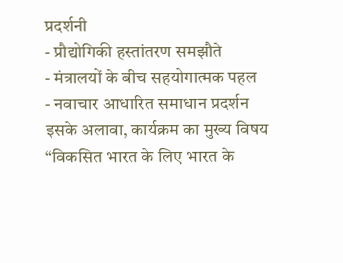प्रदर्शनी
- प्रौद्योगिकी हस्तांतरण समझौते
- मंत्रालयों के बीच सहयोगात्मक पहल
- नवाचार आधारित समाधान प्रदर्शन
इसके अलावा, कार्यक्रम का मुख्य विषय “विकसित भारत के लिए भारत के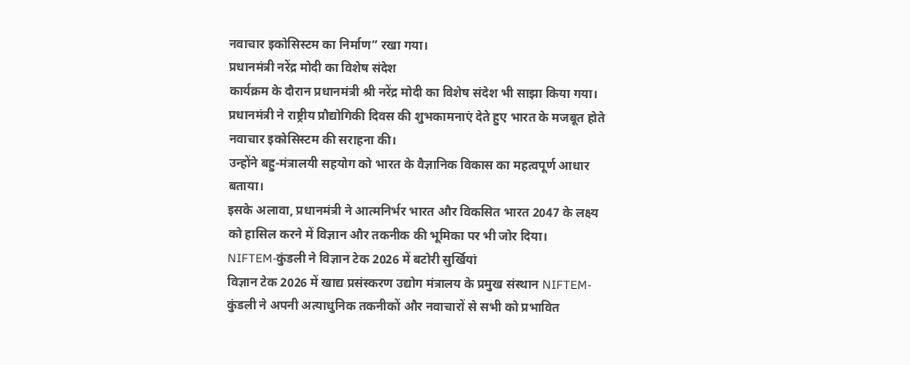नवाचार इकोसिस्टम का निर्माण” रखा गया।
प्रधानमंत्री नरेंद्र मोदी का विशेष संदेश
कार्यक्रम के दौरान प्रधानमंत्री श्री नरेंद्र मोदी का विशेष संदेश भी साझा किया गया।
प्रधानमंत्री ने राष्ट्रीय प्रौद्योगिकी दिवस की शुभकामनाएं देते हुए भारत के मजबूत होते नवाचार इकोसिस्टम की सराहना की।
उन्होंने बहु-मंत्रालयी सहयोग को भारत के वैज्ञानिक विकास का महत्वपूर्ण आधार बताया।
इसके अलावा, प्रधानमंत्री ने आत्मनिर्भर भारत और विकसित भारत 2047 के लक्ष्य को हासिल करने में विज्ञान और तकनीक की भूमिका पर भी जोर दिया।
NIFTEM-कुंडली ने विज्ञान टेक 2026 में बटोरी सुर्खियां
विज्ञान टेक 2026 में खाद्य प्रसंस्करण उद्योग मंत्रालय के प्रमुख संस्थान NIFTEM-कुंडली ने अपनी अत्याधुनिक तकनीकों और नवाचारों से सभी को प्रभावित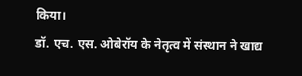किया।
डॉ. एच. एस. ओबेरॉय के नेतृत्व में संस्थान ने खाद्य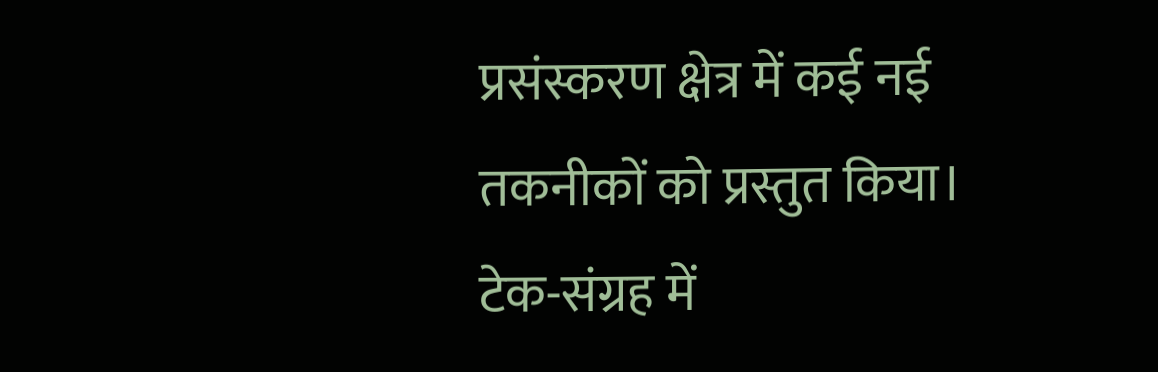प्रसंस्करण क्षेत्र में कई नई तकनीकों को प्रस्तुत किया।
टेक-संग्रह में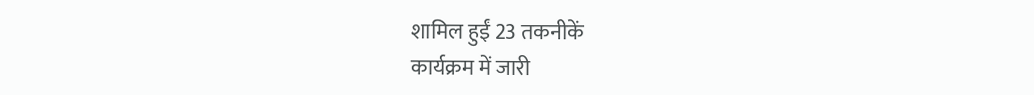शामिल हुईं 23 तकनीकें
कार्यक्रम में जारी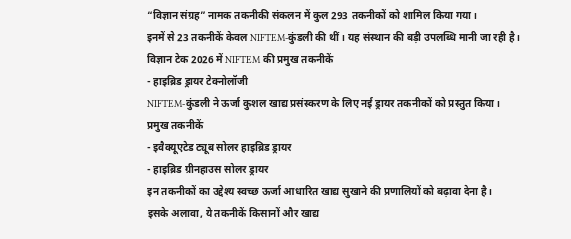“विज्ञान संग्रह” नामक तकनीकी संकलन में कुल 293 तकनीकों को शामिल किया गया।
इनमें से 23 तकनीकें केवल NIFTEM-कुंडली की थीं। यह संस्थान की बड़ी उपलब्धि मानी जा रही है।
विज्ञान टेक 2026 में NIFTEM की प्रमुख तकनीकें
- हाइब्रिड ड्रायर टेक्नोलॉजी
NIFTEM-कुंडली ने ऊर्जा कुशल खाद्य प्रसंस्करण के लिए नई ड्रायर तकनीकों को प्रस्तुत किया।
प्रमुख तकनीकें
- इवैक्यूएटेड ट्यूब सोलर हाइब्रिड ड्रायर
- हाइब्रिड ग्रीनहाउस सोलर ड्रायर
इन तकनीकों का उद्देश्य स्वच्छ ऊर्जा आधारित खाद्य सुखाने की प्रणालियों को बढ़ावा देना है।
इसके अलावा, ये तकनीकें किसानों और खाद्य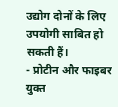उद्योग दोनों के लिए उपयोगी साबित हो सकती हैं।
- प्रोटीन और फाइबर युक्त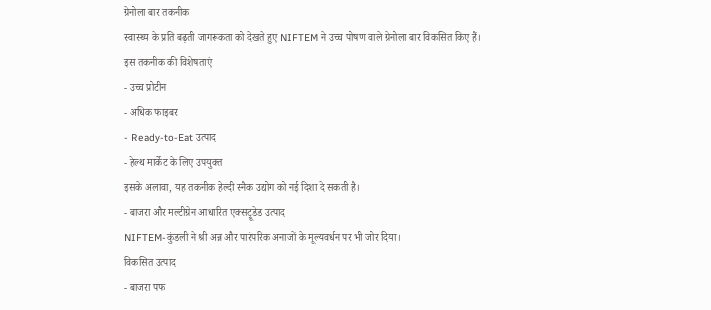ग्रेनोला बार तकनीक
स्वास्थ्य के प्रति बढ़ती जागरूकता को देखते हुए NIFTEM ने उच्च पोषण वाले ग्रेनोला बार विकसित किए हैं।
इस तकनीक की विशेषताएं
- उच्च प्रोटीन
- अधिक फाइबर
- Ready-to-Eat उत्पाद
- हेल्थ मार्केट के लिए उपयुक्त
इसके अलावा, यह तकनीक हेल्दी स्नैक उद्योग को नई दिशा दे सकती है।
- बाजरा और मल्टीग्रेन आधारित एक्सट्रूडेड उत्पाद
NIFTEM-कुंडली ने श्री अन्न और पारंपरिक अनाजों के मूल्यवर्धन पर भी जोर दिया।
विकसित उत्पाद
- बाजरा पफ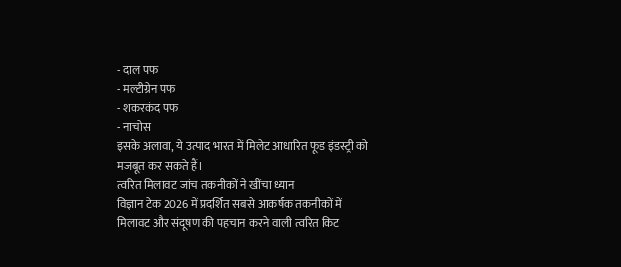- दाल पफ
- मल्टीग्रेन पफ
- शकरकंद पफ
- नाचोस
इसके अलावा, ये उत्पाद भारत में मिलेट आधारित फूड इंडस्ट्री को मजबूत कर सकते हैं।
त्वरित मिलावट जांच तकनीकों ने खींचा ध्यान
विज्ञान टेक 2026 में प्रदर्शित सबसे आकर्षक तकनीकों में मिलावट और संदूषण की पहचान करने वाली त्वरित किट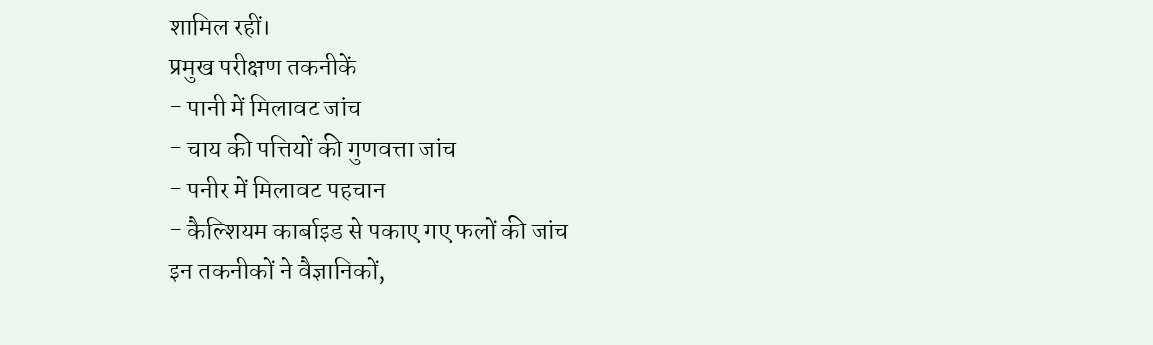शामिल रहीं।
प्रमुख परीक्षण तकनीकें
- पानी में मिलावट जांच
- चाय की पत्तियों की गुणवत्ता जांच
- पनीर में मिलावट पहचान
- कैल्शियम कार्बाइड से पकाए गए फलों की जांच
इन तकनीकों ने वैज्ञानिकों,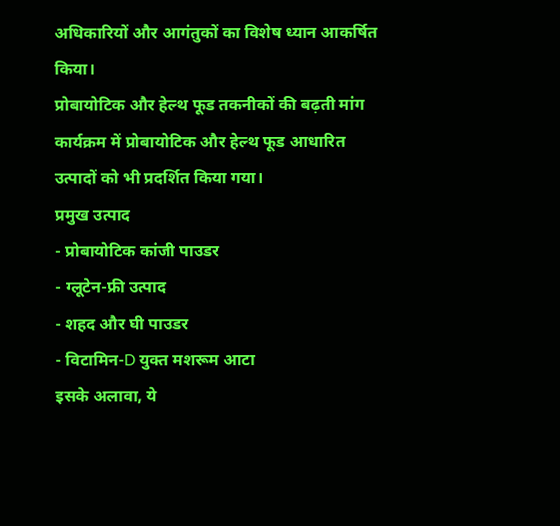अधिकारियों और आगंतुकों का विशेष ध्यान आकर्षित किया।
प्रोबायोटिक और हेल्थ फूड तकनीकों की बढ़ती मांग
कार्यक्रम में प्रोबायोटिक और हेल्थ फूड आधारित उत्पादों को भी प्रदर्शित किया गया।
प्रमुख उत्पाद
- प्रोबायोटिक कांजी पाउडर
- ग्लूटेन-फ्री उत्पाद
- शहद और घी पाउडर
- विटामिन-D युक्त मशरूम आटा
इसके अलावा, ये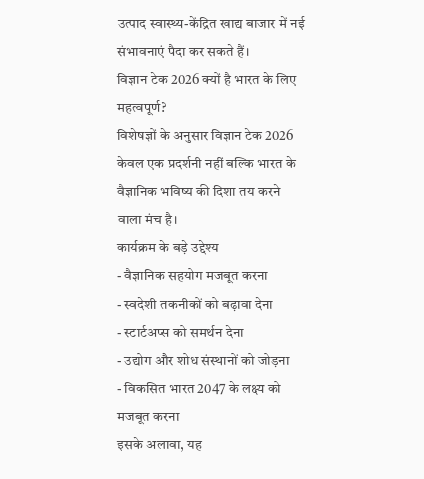उत्पाद स्वास्थ्य-केंद्रित खाद्य बाजार में नई संभावनाएं पैदा कर सकते हैं।
विज्ञान टेक 2026 क्यों है भारत के लिए महत्वपूर्ण?
विशेषज्ञों के अनुसार विज्ञान टेक 2026 केवल एक प्रदर्शनी नहीं बल्कि भारत के वैज्ञानिक भविष्य की दिशा तय करने वाला मंच है।
कार्यक्रम के बड़े उद्देश्य
- वैज्ञानिक सहयोग मजबूत करना
- स्वदेशी तकनीकों को बढ़ावा देना
- स्टार्टअप्स को समर्थन देना
- उद्योग और शोध संस्थानों को जोड़ना
- विकसित भारत 2047 के लक्ष्य को मजबूत करना
इसके अलावा, यह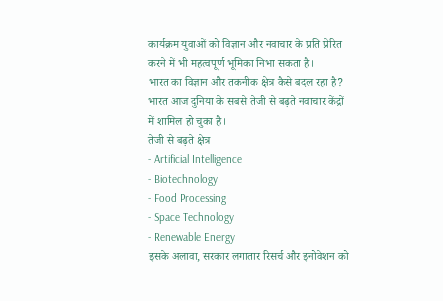कार्यक्रम युवाओं को विज्ञान और नवाचार के प्रति प्रेरित करने में भी महत्वपूर्ण भूमिका निभा सकता है।
भारत का विज्ञान और तकनीक क्षेत्र कैसे बदल रहा है?
भारत आज दुनिया के सबसे तेजी से बढ़ते नवाचार केंद्रों में शामिल हो चुका है।
तेजी से बढ़ते क्षेत्र
- Artificial Intelligence
- Biotechnology
- Food Processing
- Space Technology
- Renewable Energy
इसके अलावा, सरकार लगातार रिसर्च और इनोवेशन को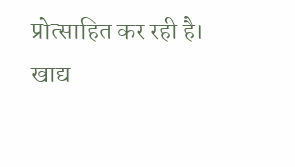प्रोत्साहित कर रही है।
खाद्य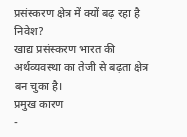प्रसंस्करण क्षेत्र में क्यों बढ़ रहा है निवेश?
खाद्य प्रसंस्करण भारत की अर्थव्यवस्था का तेजी से बढ़ता क्षेत्र बन चुका है।
प्रमुख कारण
-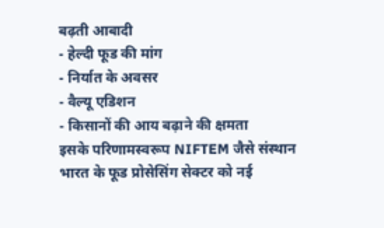बढ़ती आबादी
- हेल्दी फूड की मांग
- निर्यात के अवसर
- वैल्यू एडिशन
- किसानों की आय बढ़ाने की क्षमता
इसके परिणामस्वरूप NIFTEM जैसे संस्थान भारत के फूड प्रोसेसिंग सेक्टर को नई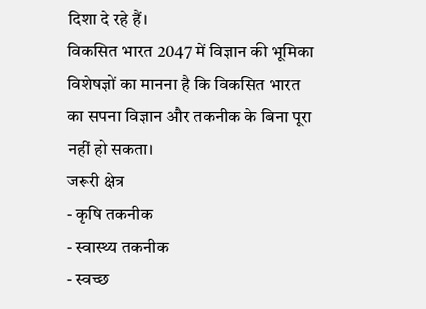दिशा दे रहे हैं।
विकसित भारत 2047 में विज्ञान की भूमिका
विशेषज्ञों का मानना है कि विकसित भारत का सपना विज्ञान और तकनीक के बिना पूरा नहीं हो सकता।
जरूरी क्षेत्र
- कृषि तकनीक
- स्वास्थ्य तकनीक
- स्वच्छ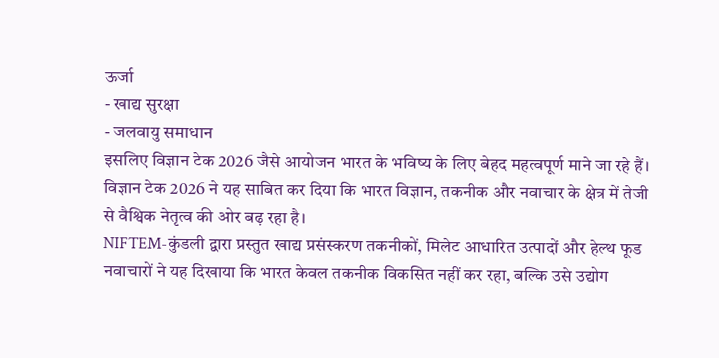ऊर्जा
- खाद्य सुरक्षा
- जलवायु समाधान
इसलिए विज्ञान टेक 2026 जैसे आयोजन भारत के भविष्य के लिए बेहद महत्वपूर्ण माने जा रहे हैं।
विज्ञान टेक 2026 ने यह साबित कर दिया कि भारत विज्ञान, तकनीक और नवाचार के क्षेत्र में तेजी से वैश्विक नेतृत्व की ओर बढ़ रहा है।
NIFTEM-कुंडली द्वारा प्रस्तुत खाद्य प्रसंस्करण तकनीकों, मिलेट आधारित उत्पादों और हेल्थ फूड नवाचारों ने यह दिखाया कि भारत केवल तकनीक विकसित नहीं कर रहा, बल्कि उसे उद्योग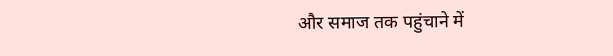और समाज तक पहुंचाने में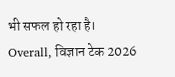भी सफल हो रहा है।
Overall, विज्ञान टेक 2026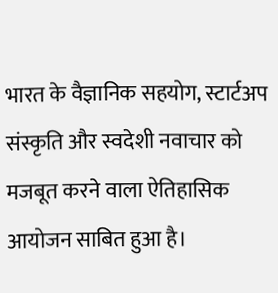भारत के वैज्ञानिक सहयोग, स्टार्टअप संस्कृति और स्वदेशी नवाचार को मजबूत करने वाला ऐतिहासिक आयोजन साबित हुआ है।